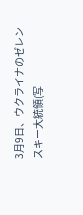3月9日、ウクライナのゼレンスキー大統領(写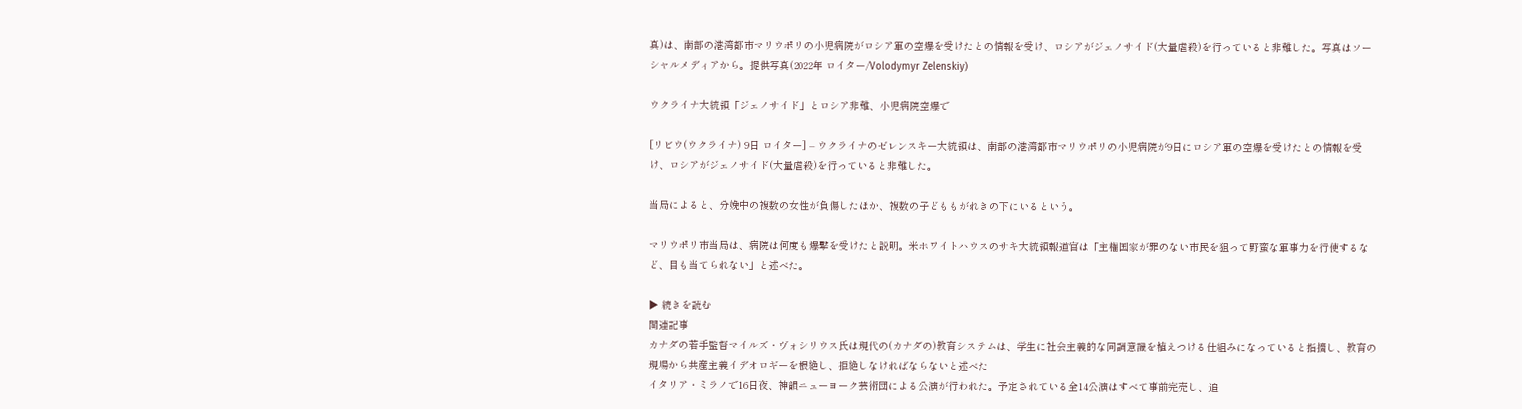真)は、南部の港湾都市マリウポリの小児病院がロシア軍の空爆を受けたとの情報を受け、ロシアがジェノサイド(大量虐殺)を行っていると非難した。写真はソーシャルメディアから。提供写真(2022年 ロイター/Volodymyr Zelenskiy)

ウクライナ大統領「ジェノサイド」とロシア非難、小児病院空爆で

[リビウ(ウクライナ) 9日 ロイター] – ウクライナのゼレンスキー大統領は、南部の港湾都市マリウポリの小児病院が9日にロシア軍の空爆を受けたとの情報を受け、ロシアがジェノサイド(大量虐殺)を行っていると非難した。

当局によると、分娩中の複数の女性が負傷したほか、複数の子どももがれきの下にいるという。

マリウポリ市当局は、病院は何度も爆撃を受けたと説明。米ホワイトハウスのサキ大統領報道官は「主権国家が罪のない市民を狙って野蛮な軍事力を行使するなど、目も当てられない」と述べた。

▶ 続きを読む
関連記事
カナダの若手監督マイルズ・ヴォシリウス氏は現代の(カナダの)教育システムは、学生に社会主義的な同調意識を植えつける仕組みになっていると指摘し、教育の現場から共産主義イデオロギーを根絶し、拒絶しなければならないと述べた
イタリア・ミラノで16日夜、神韻ニューヨーク芸術団による公演が行われた。予定されている全14公演はすべて事前完売し、追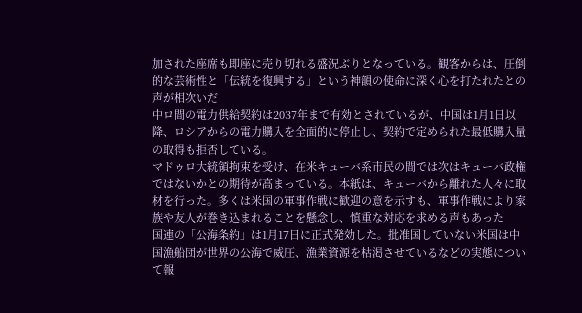加された座席も即座に売り切れる盛況ぶりとなっている。観客からは、圧倒的な芸術性と「伝統を復興する」という神韻の使命に深く心を打たれたとの声が相次いだ
中ロ間の電力供給契約は2037年まで有効とされているが、中国は1月1日以降、ロシアからの電力購入を全面的に停止し、契約で定められた最低購入量の取得も拒否している。
マドゥロ大統領拘束を受け、在米キューバ系市民の間では次はキューバ政権ではないかとの期待が高まっている。本紙は、キューバから離れた人々に取材を行った。多くは米国の軍事作戦に歓迎の意を示すも、軍事作戦により家族や友人が巻き込まれることを懸念し、慎重な対応を求める声もあった
国連の「公海条約」は1月17日に正式発効した。批准国していない米国は中国漁船団が世界の公海で威圧、漁業資源を枯渇させているなどの実態について報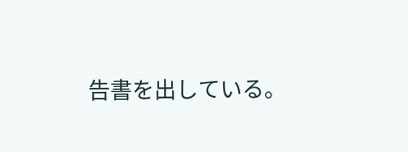告書を出している。